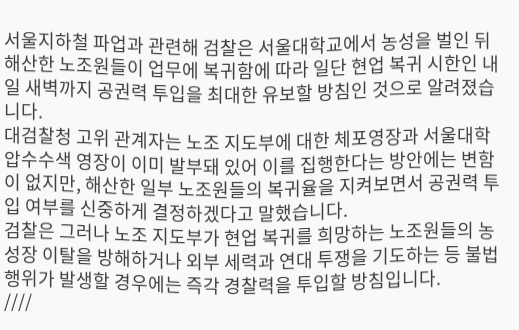서울지하철 파업과 관련해 검찰은 서울대학교에서 농성을 벌인 뒤 해산한 노조원들이 업무에 복귀함에 따라 일단 현업 복귀 시한인 내일 새벽까지 공권력 투입을 최대한 유보할 방침인 것으로 알려졌습니다.
대검찰청 고위 관계자는 노조 지도부에 대한 체포영장과 서울대학 압수수색 영장이 이미 발부돼 있어 이를 집행한다는 방안에는 변함이 없지만, 해산한 일부 노조원들의 복귀율을 지켜보면서 공권력 투입 여부를 신중하게 결정하겠다고 말했습니다.
검찰은 그러나 노조 지도부가 현업 복귀를 희망하는 노조원들의 농성장 이탈을 방해하거나 외부 세력과 연대 투쟁을 기도하는 등 불법 행위가 발생할 경우에는 즉각 경찰력을 투입할 방침입니다.
////